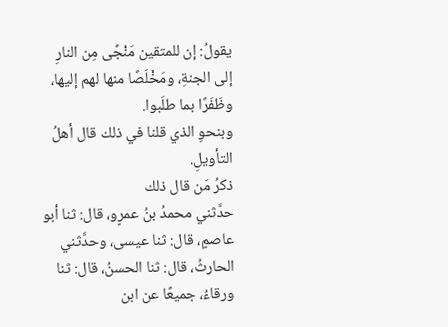يقولُ: إن للمتقين مَنْجًى مِن النارِ إلى الجنةِ، ومَخْلَصًا منها لهم إليها، وظَفَرًا بما طلَبوا.
وبنحوِ الذي قلنا في ذلك قال أهلُ التأويلِ.
ذكرُ مَن قال ذلك
حدَّثني محمدُ بنُ عمرٍو، قال: ثنا أبو عاصمٍ، قال: ثنا عيسى، وحدَّثني الحارثُ، قال: ثنا الحسنُ، قال: ثنا ورقاءُ، جميعًا عن ابن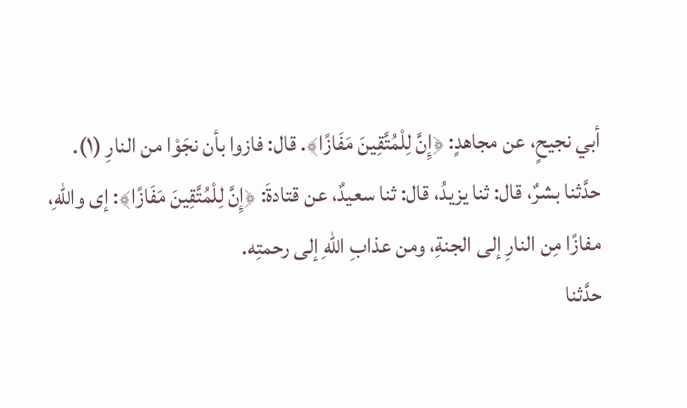أبي نجيحٍ، عن مجاهدٍ: ﴿إِنَّ لِلْمُتَّقِينَ مَفَازًا﴾. قال: فازوا بأن نجَوْا من النارِ (١).
حدَّثنا بشرٌ، قال: ثنا يزيدُ، قال: ثنا سعيدٌ، عن قتادةَ: ﴿إِنَّ لِلْمُتَّقِينَ مَفَازًا﴾: إى واللهِ، مفازًا مِن النارِ إلى الجنةِ، ومن عذابِ اللهِ إلى رحمتِه.
حدَّثنا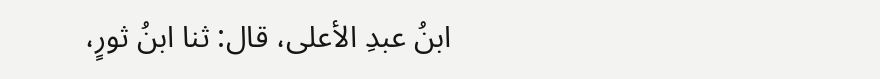ابنُ عبدِ الأعلى، قال: ثنا ابنُ ثورٍ،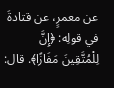عن معمرٍ، عن قتادةَ في قولِه: ﴿إِنَّ لِلْمُتَّقِينَ مَفَازًا﴾. قال: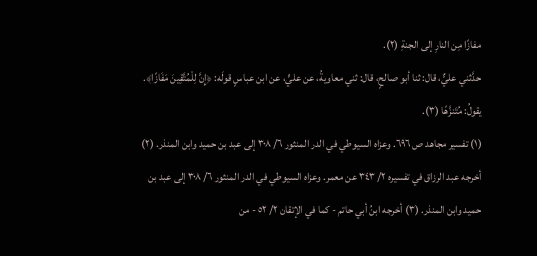مفازًا مِن النارِ إلى الجنةِ (٢).
حدَّثني عليٌّ، قال: ثنا أبو صالحٍ، قال: ثني معاويةُ، عن عليٍّ، عن ابن عباسٍ قولَه: ﴿إِنَّ لِلْمُتَّقِينَ مَفَازًا﴾. يقولُ: مُتَنزَّهًا (٣).
(١) تفسير مجاهد ص ٦٩٦. وعزاه السيوطي في الدر المنثور ٦/ ٣٠٨ إلى عبد بن حميد وابن المنذر. (٢) أخرجه عبد الرزاق في تفسيره ٢/ ٣٤٣ عن معمر. وعزاه السيوطي في الدر المنثور ٦/ ٣٠٨ إلى عبد بن حميد وابن المنذر. (٣) أخرجه ابنُ أبي حاتم - كما في الإتقان ٢/ ٥٢ - من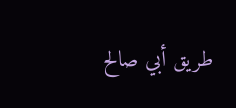طريق أبي صالح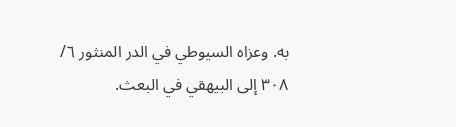به. وعزاه السيوطي في الدر المنثور ٦/ ٣٠٨ إلى البيهقي في البعث.